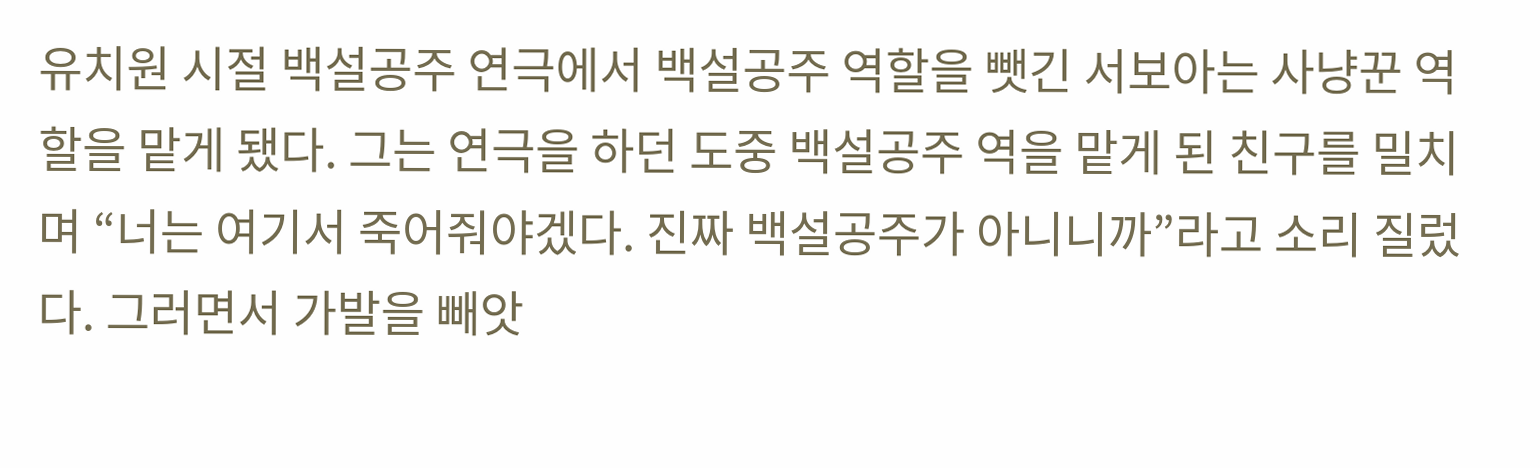유치원 시절 백설공주 연극에서 백설공주 역할을 뺏긴 서보아는 사냥꾼 역할을 맡게 됐다. 그는 연극을 하던 도중 백설공주 역을 맡게 된 친구를 밀치며 “너는 여기서 죽어줘야겠다. 진짜 백설공주가 아니니까”라고 소리 질렀다. 그러면서 가발을 빼앗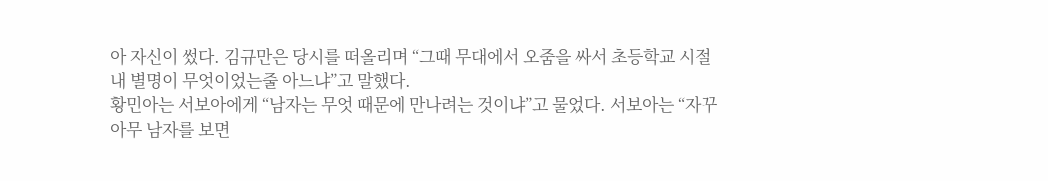아 자신이 썼다. 김규만은 당시를 떠올리며 “그때 무대에서 오줌을 싸서 초등학교 시절 내 별명이 무엇이었는줄 아느냐”고 말했다.
황민아는 서보아에게 “남자는 무엇 때문에 만나려는 것이냐”고 물었다. 서보아는 “자꾸 아무 남자를 보면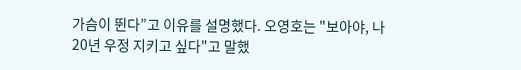가슴이 뛴다”고 이유를 설명했다. 오영호는 "보아야, 나 20년 우정 지키고 싶다"고 말했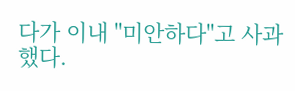다가 이내 "미안하다"고 사과했다.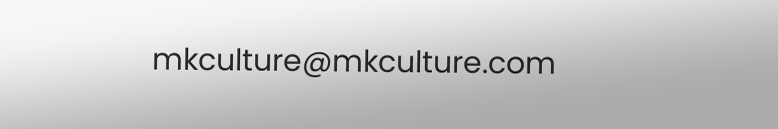mkculture@mkculture.com